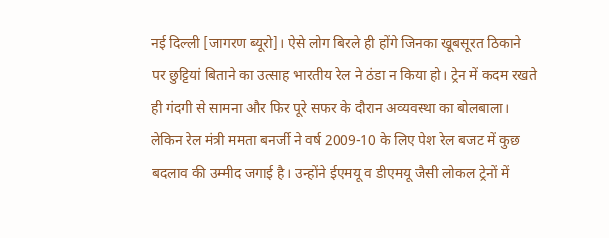नई दिल्ली [जागरण ब्यूरो]। ऐसे लोग बिरले ही होंगे जिनका खूबसूरत ठिकाने पर छुट्टियां बिताने का उत्साह भारतीय रेल ने ठंडा न किया हो। ट्रेन में कदम रखते ही गंदगी से सामना और फिर पूरे सफर के दौरान अव्यवस्था का बोलबाला। लेकिन रेल मंत्री ममता बनर्जी ने वर्ष 2009-10 के लिए पेश रेल बजट में कुछ बदलाव की उम्मीद जगाई है। उन्होंने ईएमयू व डीएमयू जैसी लोकल ट्रेनों में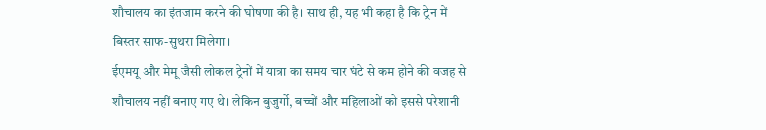शौचालय का इंतजाम करने की घोषणा की है। साथ ही, यह भी कहा है कि ट्रेन में बिस्तर साफ-सुथरा मिलेगा।
ईएमयू और मेमू जैसी लोकल ट्रेनों में यात्रा का समय चार घंटे से कम होने की वजह से शौचालय नहीं बनाए गए थे। लेकिन बुजुर्गो, बच्चों और महिलाओं को इससे परेशानी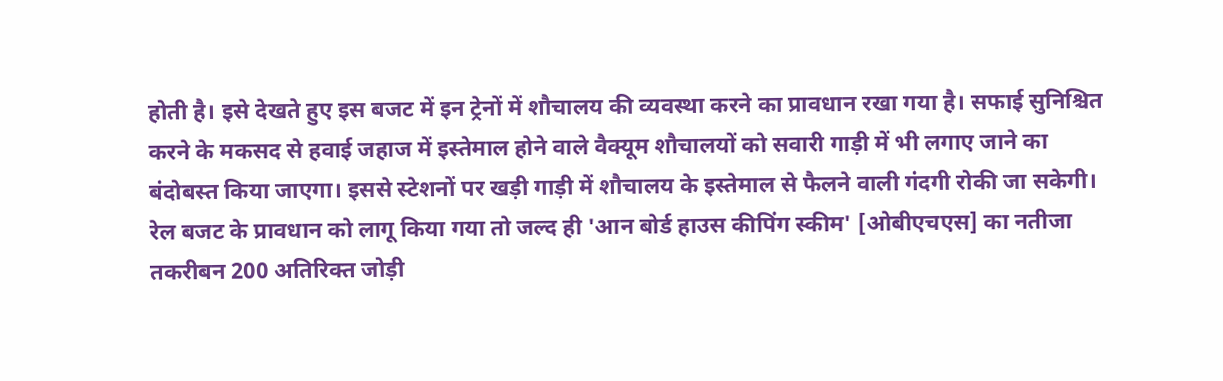होती है। इसे देखते हुए इस बजट में इन ट्रेनों में शौचालय की व्यवस्था करने का प्रावधान रखा गया है। सफाई सुनिश्चित करने के मकसद से हवाई जहाज में इस्तेमाल होने वाले वैक्यूम शौचालयों को सवारी गाड़ी में भी लगाए जाने का बंदोबस्त किया जाएगा। इससे स्टेशनों पर खड़ी गाड़ी में शौचालय के इस्तेमाल से फैलने वाली गंदगी रोकी जा सकेगी।
रेल बजट के प्रावधान को लागू किया गया तो जल्द ही 'आन बोर्ड हाउस कीपिंग स्कीम' [ओबीएचएस] का नतीजा तकरीबन 200 अतिरिक्त जोड़ी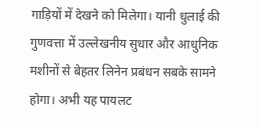गाड़ियों में देखने को मिलेगा। यानी धुलाई की गुणवत्ता में उल्लेखनीय सुधार और आधुनिक मशीनों से बेहतर लिनेन प्रबंधन सबके सामने होगा। अभी यह पायलट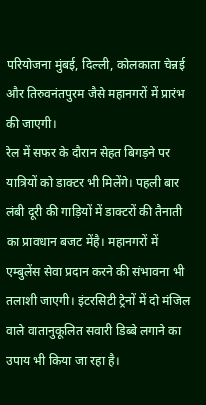परियोजना मुंबई, दिल्ली, कोलकाता चेन्नई और तिरुवनंतपुरम जैसे महानगरों में प्रारंभ की जाएगी।
रेल में सफर के दौरान सेहत बिगड़ने पर यात्रियों को डाक्टर भी मिलेंगे। पहली बार लंबी दूरी की गाड़ियों में डाक्टरों की तैनाती का प्रावधान बजट मेंहै। महानगरों में एम्बुलेंस सेवा प्रदान करने की संभावना भी तलाशी जाएगी। इंटरसिटी ट्रेनों में दो मंजिल वाले वातानुकूलित सवारी डिब्बे लगाने का उपाय भी किया जा रहा है।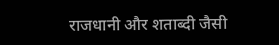राजधानी और शताब्दी जैसी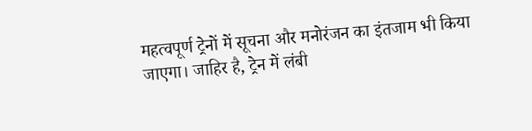महत्वपूर्ण ट्रेनों में सूचना और मनोरंजन का इंतजाम भी किया जाएगा। जाहिर है, ट्रेन में लंबी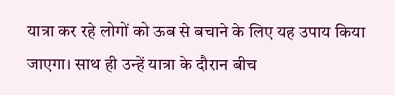यात्रा कर रहे लोगों को ऊब से बचाने के लिए यह उपाय किया जाएगा। साथ ही उन्हें यात्रा के दौरान बीच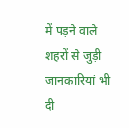में पड़ने वाले शहरों से जुड़ी जानकारियां भी दी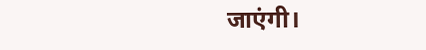जाएंगी।